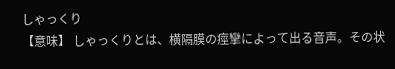しゃっくり
【意味】 しゃっくりとは、横隔膜の痙攣によって出る音声。その状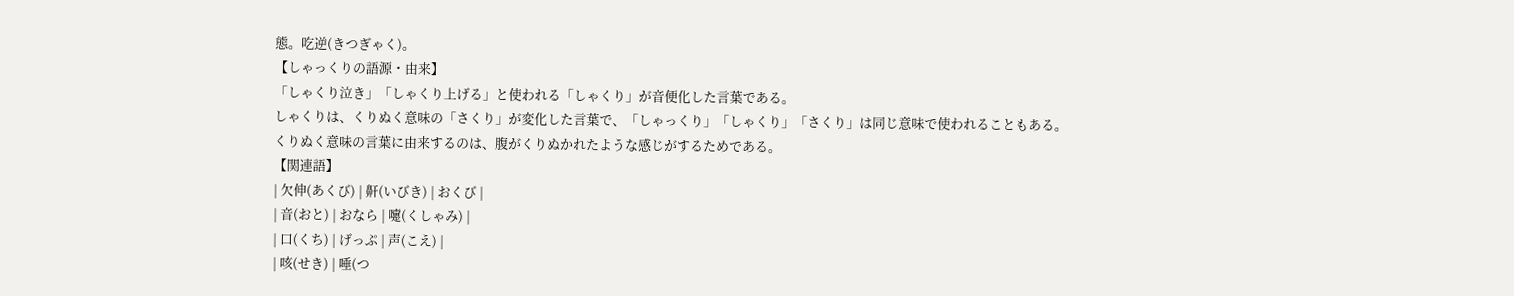態。吃逆(きつぎゃく)。
【しゃっくりの語源・由来】
「しゃくり泣き」「しゃくり上げる」と使われる「しゃくり」が音便化した言葉である。
しゃくりは、くりぬく意味の「さくり」が変化した言葉で、「しゃっくり」「しゃくり」「さくり」は同じ意味で使われることもある。
くりぬく意味の言葉に由来するのは、腹がくりぬかれたような感じがするためである。
【関連語】
| 欠伸(あくび) | 鼾(いびき) | おくび |
| 音(おと) | おなら | 嚔(くしゃみ) |
| 口(くち) | げっぷ | 声(こえ) |
| 咳(せき) | 唾(つ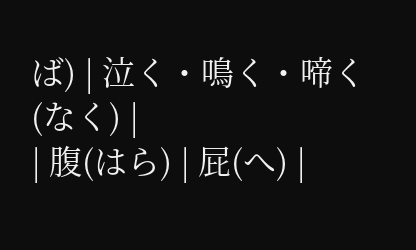ば) | 泣く・鳴く・啼く(なく) |
| 腹(はら) | 屁(へ) |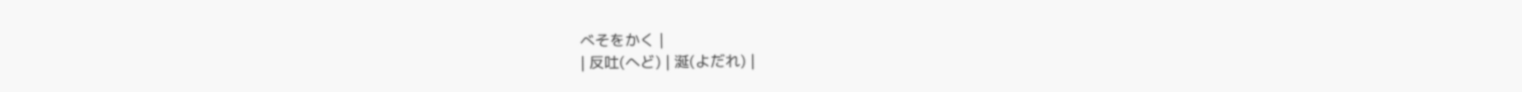べそをかく |
| 反吐(へど) | 涎(よだれ) |